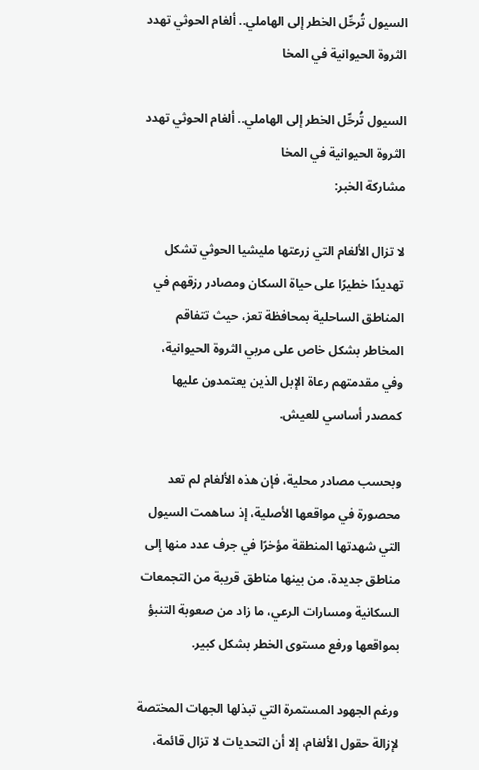السيول تُرحِّل الخطر إلى الهاملي.. ألغام الحوثي تهدد الثروة الحيوانية في المخا

السيول تُرحِّل الخطر إلى الهاملي.. ألغام الحوثي تهدد الثروة الحيوانية في المخا
مشاركة الخبر:

لا تزال الألغام التي زرعتها مليشيا الحوثي تشكل تهديدًا خطيرًا على حياة السكان ومصادر رزقهم في المناطق الساحلية بمحافظة تعز، حيث تتفاقم المخاطر بشكل خاص على مربي الثروة الحيوانية، وفي مقدمتهم رعاة الإبل الذين يعتمدون عليها كمصدر أساسي للعيش.

وبحسب مصادر محلية، فإن هذه الألغام لم تعد محصورة في مواقعها الأصلية، إذ ساهمت السيول التي شهدتها المنطقة مؤخرًا في جرف عدد منها إلى مناطق جديدة، من بينها مناطق قريبة من التجمعات السكانية ومسارات الرعي، ما زاد من صعوبة التنبؤ بمواقعها ورفع مستوى الخطر بشكل كبير.

ورغم الجهود المستمرة التي تبذلها الجهات المختصة لإزالة حقول الألغام، إلا أن التحديات لا تزال قائمة،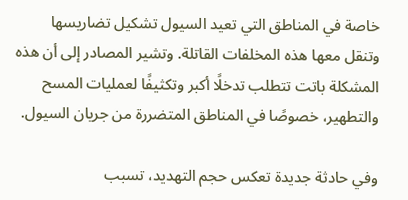خاصة في المناطق التي تعيد السيول تشكيل تضاريسها وتنقل معها هذه المخلفات القاتلة. وتشير المصادر إلى أن هذه المشكلة باتت تتطلب تدخلًا أكبر وتكثيفًا لعمليات المسح والتطهير، خصوصًا في المناطق المتضررة من جريان السيول.

وفي حادثة جديدة تعكس حجم التهديد، تسبب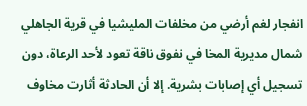انفجار لغم أرضي من مخلفات المليشيا في قرية الجاهلي شمال مديرية المخا في نفوق ناقة تعود لأحد الرعاة، دون تسجيل أي إصابات بشرية. إلا أن الحادثة أثارت مخاوف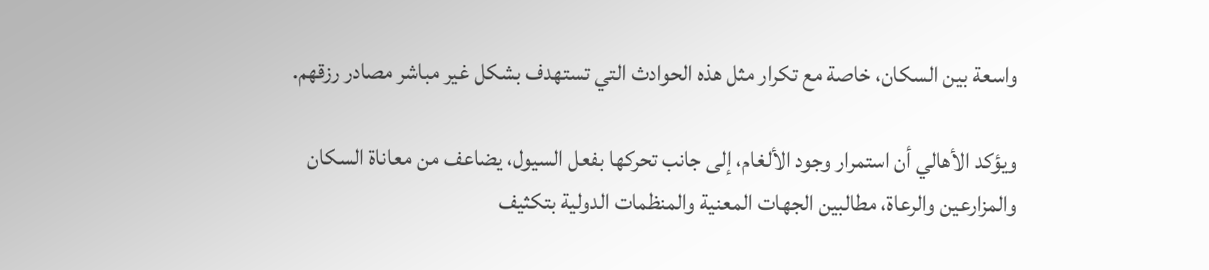واسعة بين السكان، خاصة مع تكرار مثل هذه الحوادث التي تستهدف بشكل غير مباشر مصادر رزقهم.

ويؤكد الأهالي أن استمرار وجود الألغام، إلى جانب تحركها بفعل السيول، يضاعف من معاناة السكان والمزارعين والرعاة، مطالبين الجهات المعنية والمنظمات الدولية بتكثيف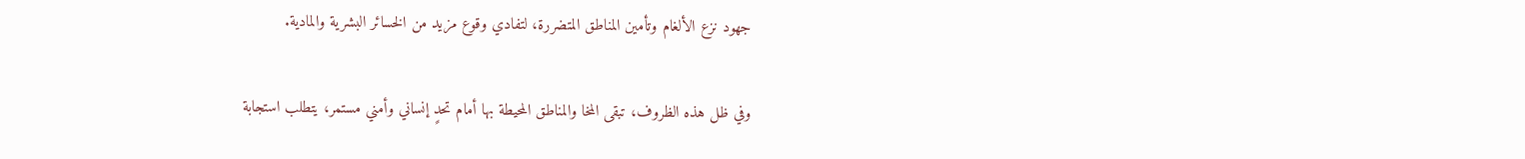جهود نزع الألغام وتأمين المناطق المتضررة، لتفادي وقوع مزيد من الخسائر البشرية والمادية.

وفي ظل هذه الظروف، تبقى المخا والمناطق المحيطة بها أمام تحدٍ إنساني وأمني مستمر، يتطلب استجابة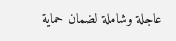عاجلة وشاملة لضمان حماية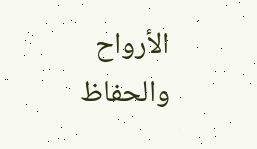الأرواح والحفاظ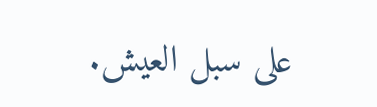على سبل العيش.